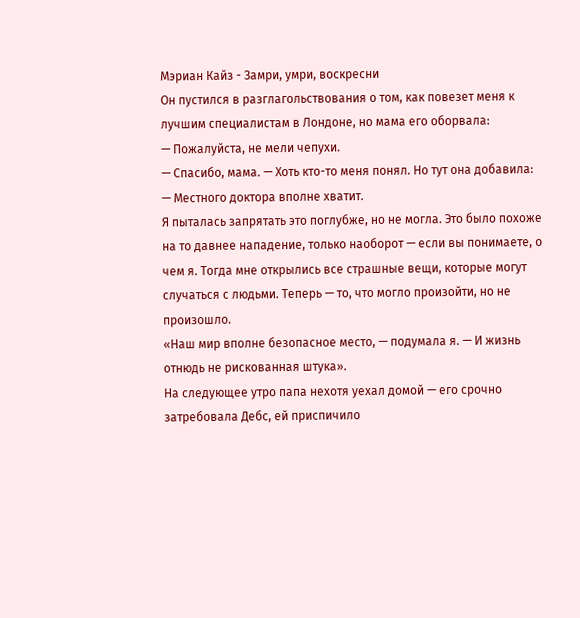Мэриан Кайз - Замри, умри, воскресни
Он пустился в разглагольствования о том, как повезет меня к лучшим специалистам в Лондоне, но мама его оборвала:
— Пожалуйста, не мели чепухи.
— Спасибо, мама. — Хоть кто-то меня понял. Но тут она добавила:
— Местного доктора вполне хватит.
Я пыталась запрятать это поглубже, но не могла. Это было похоже на то давнее нападение, только наоборот — если вы понимаете, о чем я. Тогда мне открылись все страшные вещи, которые могут случаться с людьми. Теперь — то, что могло произойти, но не произошло.
«Наш мир вполне безопасное место, — подумала я. — И жизнь отнюдь не рискованная штука».
На следующее утро папа нехотя уехал домой — его срочно затребовала Дебс, ей приспичило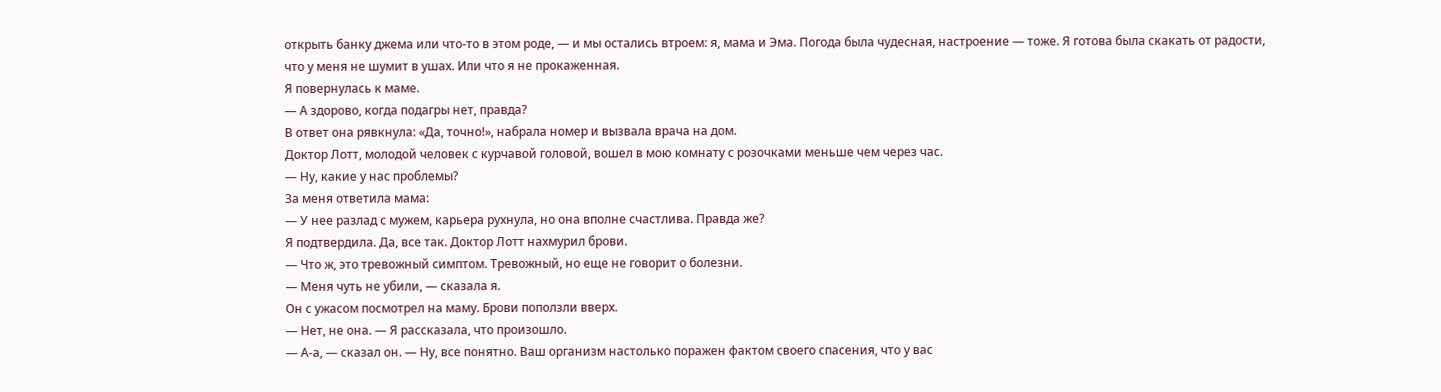открыть банку джема или что-то в этом роде, — и мы остались втроем: я, мама и Эма. Погода была чудесная, настроение — тоже. Я готова была скакать от радости, что у меня не шумит в ушах. Или что я не прокаженная.
Я повернулась к маме.
— А здорово, когда подагры нет, правда?
В ответ она рявкнула: «Да, точно!», набрала номер и вызвала врача на дом.
Доктор Лотт, молодой человек с курчавой головой, вошел в мою комнату с розочками меньше чем через час.
— Ну, какие у нас проблемы?
За меня ответила мама:
— У нее разлад с мужем, карьера рухнула, но она вполне счастлива. Правда же?
Я подтвердила. Да, все так. Доктор Лотт нахмурил брови.
— Что ж, это тревожный симптом. Тревожный, но еще не говорит о болезни.
— Меня чуть не убили, — сказала я.
Он с ужасом посмотрел на маму. Брови поползли вверх.
— Нет, не она. — Я рассказала, что произошло.
— А-а, — сказал он. — Ну, все понятно. Ваш организм настолько поражен фактом своего спасения, что у вас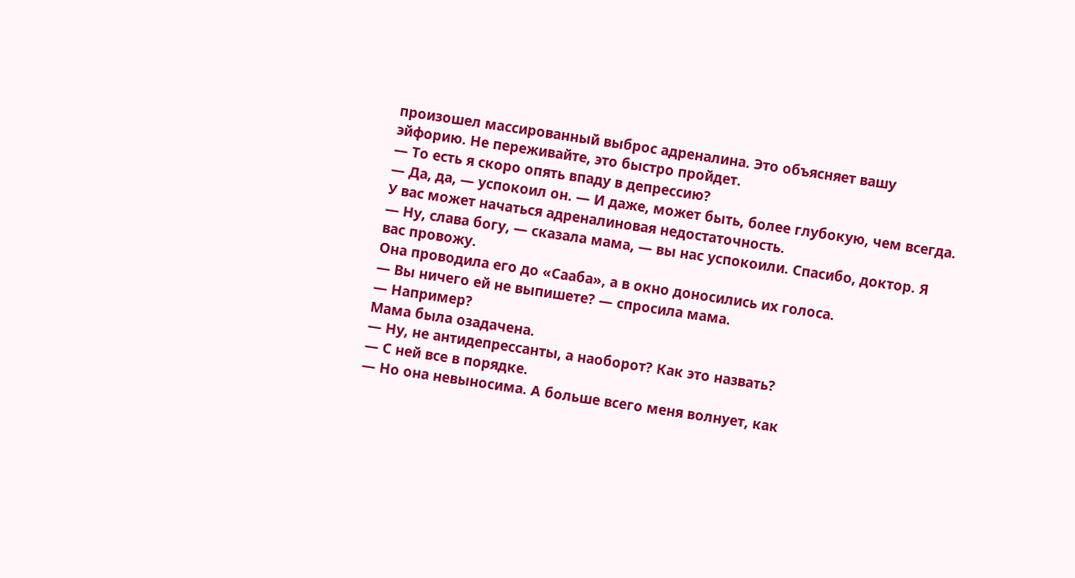произошел массированный выброс адреналина. Это объясняет вашу эйфорию. Не переживайте, это быстро пройдет.
— То есть я скоро опять впаду в депрессию?
— Да, да, — успокоил он. — И даже, может быть, более глубокую, чем всегда. У вас может начаться адреналиновая недостаточность.
— Ну, слава богу, — сказала мама, — вы нас успокоили. Спасибо, доктор. Я вас провожу.
Она проводила его до «Сааба», а в окно доносились их голоса.
— Вы ничего ей не выпишете? — спросила мама.
— Например?
Мама была озадачена.
— Ну, не антидепрессанты, а наоборот? Как это назвать?
— С ней все в порядке.
— Но она невыносима. А больше всего меня волнует, как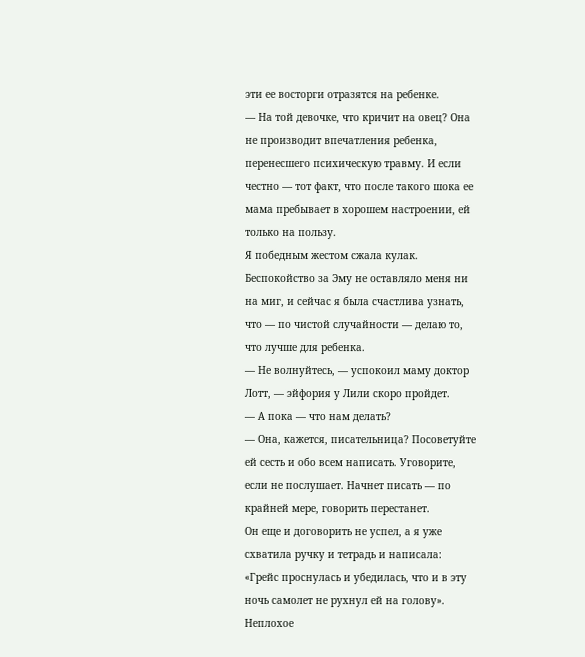эти ее восторги отразятся на ребенке.
— На той девочке, что кричит на овец? Она не производит впечатления ребенка, перенесшего психическую травму. И если честно — тот факт, что после такого шока ее мама пребывает в хорошем настроении, ей только на пользу.
Я победным жестом сжала кулак. Беспокойство за Эму не оставляло меня ни на миг, и сейчас я была счастлива узнать, что — по чистой случайности — делаю то, что лучше для ребенка.
— Не волнуйтесь, — успокоил маму доктор Лотт, — эйфория у Лили скоро пройдет.
— А пока — что нам делать?
— Она, кажется, писательница? Посоветуйте ей сесть и обо всем написать. Уговорите, если не послушает. Начнет писать — по крайней мере, говорить перестанет.
Он еще и договорить не успел, а я уже схватила ручку и тетрадь и написала: «Грейс проснулась и убедилась, что и в эту ночь самолет не рухнул ей на голову». Неплохое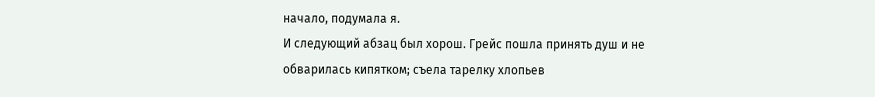начало, подумала я.
И следующий абзац был хорош. Грейс пошла принять душ и не обварилась кипятком; съела тарелку хлопьев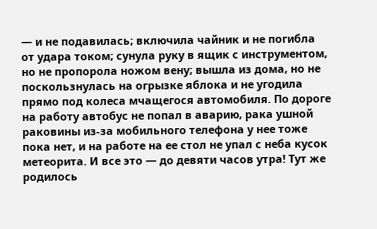— и не подавилась; включила чайник и не погибла от удара током; сунула руку в ящик с инструментом, но не пропорола ножом вену; вышла из дома, но не поскользнулась на огрызке яблока и не угодила прямо под колеса мчащегося автомобиля. По дороге на работу автобус не попал в аварию, рака ушной раковины из-за мобильного телефона у нее тоже пока нет, и на работе на ее стол не упал с неба кусок метеорита. И все это — до девяти часов утра! Тут же родилось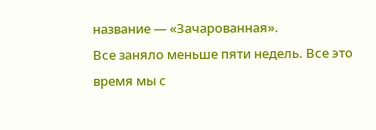название — «Зачарованная».
Все заняло меньше пяти недель. Все это время мы с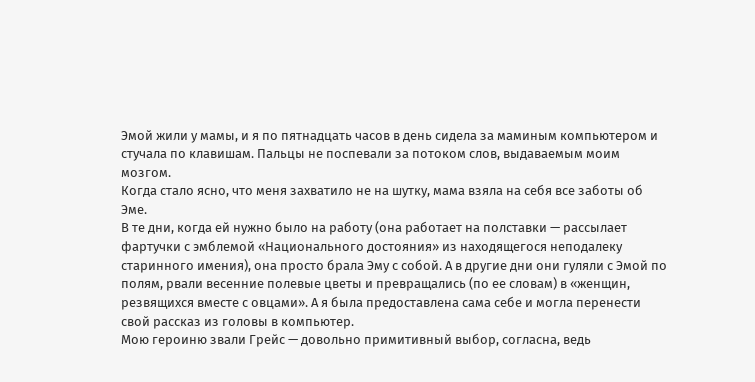Эмой жили у мамы, и я по пятнадцать часов в день сидела за маминым компьютером и стучала по клавишам. Пальцы не поспевали за потоком слов, выдаваемым моим мозгом.
Когда стало ясно, что меня захватило не на шутку, мама взяла на себя все заботы об Эме.
В те дни, когда ей нужно было на работу (она работает на полставки — рассылает фартучки с эмблемой «Национального достояния» из находящегося неподалеку старинного имения), она просто брала Эму с собой. А в другие дни они гуляли с Эмой по полям, рвали весенние полевые цветы и превращались (по ее словам) в «женщин, резвящихся вместе с овцами». А я была предоставлена сама себе и могла перенести свой рассказ из головы в компьютер.
Мою героиню звали Грейс — довольно примитивный выбор, согласна, ведь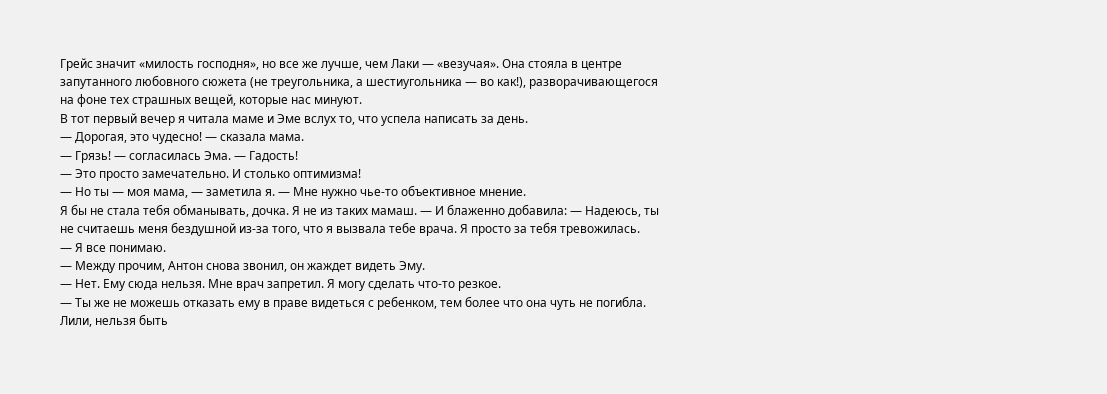Грейс значит «милость господня», но все же лучше, чем Лаки — «везучая». Она стояла в центре запутанного любовного сюжета (не треугольника, а шестиугольника — во как!), разворачивающегося на фоне тех страшных вещей, которые нас минуют.
В тот первый вечер я читала маме и Эме вслух то, что успела написать за день.
— Дорогая, это чудесно! — сказала мама.
— Грязь! — согласилась Эма. — Гадость!
— Это просто замечательно. И столько оптимизма!
— Но ты — моя мама, — заметила я. — Мне нужно чье-то объективное мнение.
Я бы не стала тебя обманывать, дочка. Я не из таких мамаш. — И блаженно добавила: — Надеюсь, ты не считаешь меня бездушной из-за того, что я вызвала тебе врача. Я просто за тебя тревожилась.
— Я все понимаю.
— Между прочим, Антон снова звонил, он жаждет видеть Эму.
— Нет. Ему сюда нельзя. Мне врач запретил. Я могу сделать что-то резкое.
— Ты же не можешь отказать ему в праве видеться с ребенком, тем более что она чуть не погибла. Лили, нельзя быть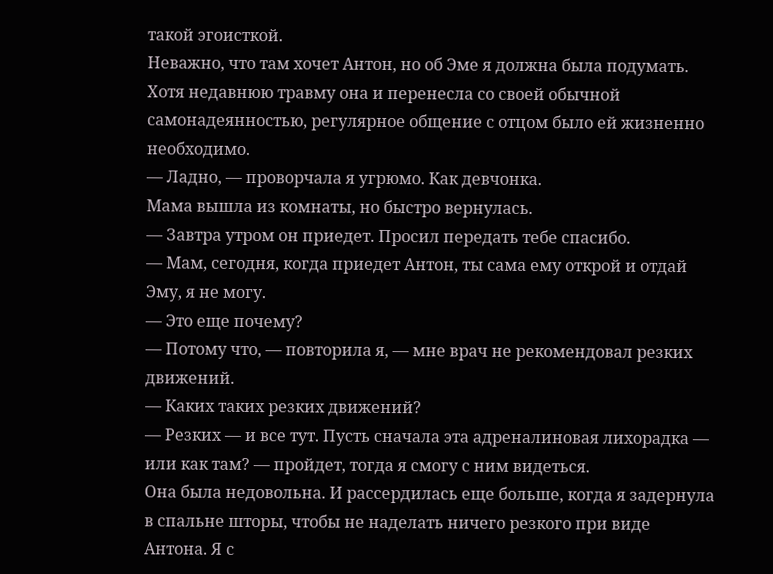такой эгоисткой.
Неважно, что там хочет Антон, но об Эме я должна была подумать. Хотя недавнюю травму она и перенесла со своей обычной самонадеянностью, регулярное общение с отцом было ей жизненно необходимо.
— Ладно, — проворчала я угрюмо. Как девчонка.
Мама вышла из комнаты, но быстро вернулась.
— Завтра утром он приедет. Просил передать тебе спасибо.
— Мам, сегодня, когда приедет Антон, ты сама ему открой и отдай Эму, я не могу.
— Это еще почему?
— Потому что, — повторила я, — мне врач не рекомендовал резких движений.
— Каких таких резких движений?
— Резких — и все тут. Пусть сначала эта адреналиновая лихорадка — или как там? — пройдет, тогда я смогу с ним видеться.
Она была недовольна. И рассердилась еще больше, когда я задернула в спальне шторы, чтобы не наделать ничего резкого при виде Антона. Я с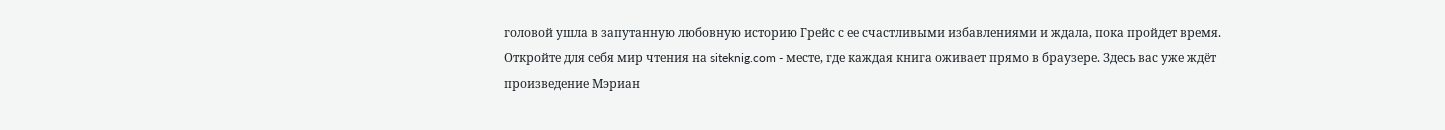головой ушла в запутанную любовную историю Грейс с ее счастливыми избавлениями и ждала, пока пройдет время.
Откройте для себя мир чтения на siteknig.com - месте, где каждая книга оживает прямо в браузере. Здесь вас уже ждёт произведение Мэриан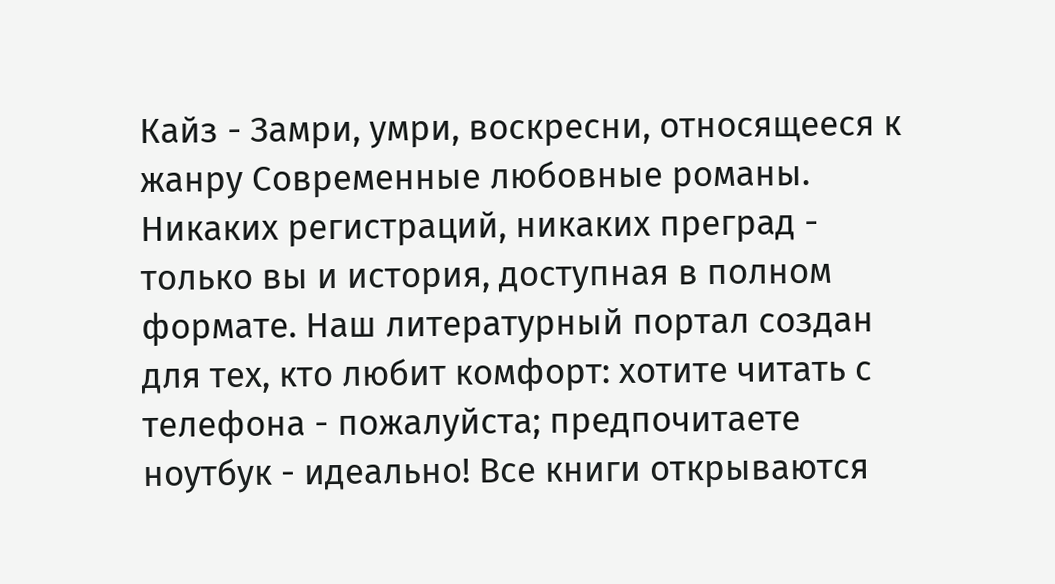Кайз - Замри, умри, воскресни, относящееся к жанру Современные любовные романы. Никаких регистраций, никаких преград - только вы и история, доступная в полном формате. Наш литературный портал создан для тех, кто любит комфорт: хотите читать с телефона - пожалуйста; предпочитаете ноутбук - идеально! Все книги открываются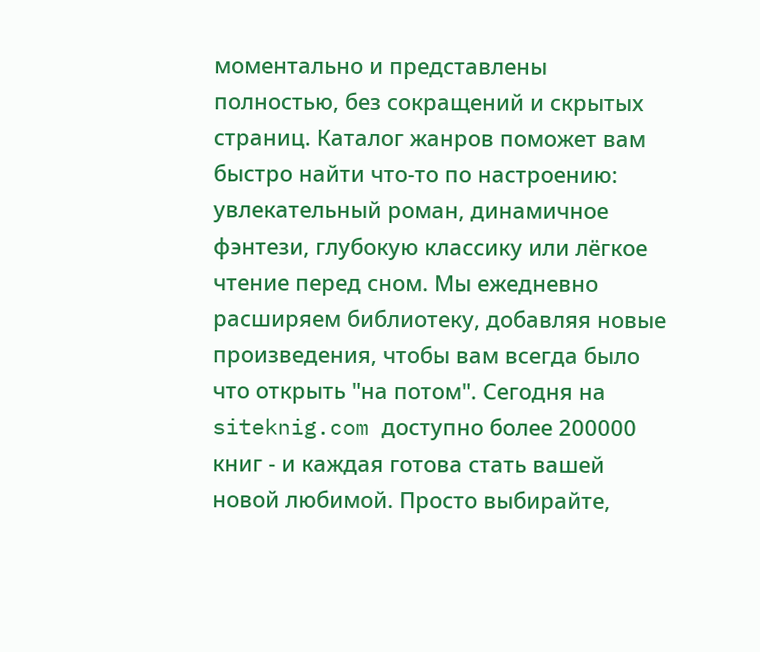моментально и представлены полностью, без сокращений и скрытых страниц. Каталог жанров поможет вам быстро найти что-то по настроению: увлекательный роман, динамичное фэнтези, глубокую классику или лёгкое чтение перед сном. Мы ежедневно расширяем библиотеку, добавляя новые произведения, чтобы вам всегда было что открыть "на потом". Сегодня на siteknig.com доступно более 200000 книг - и каждая готова стать вашей новой любимой. Просто выбирайте,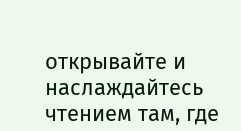открывайте и наслаждайтесь чтением там, где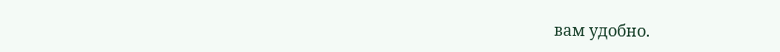вам удобно.